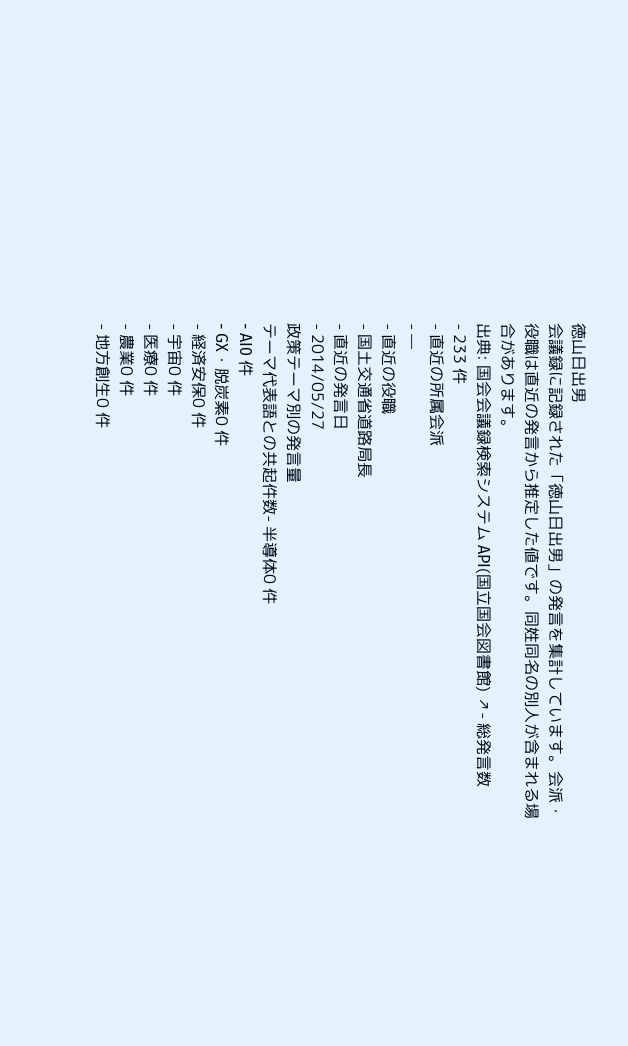徳山日出男
会議録に記録された「徳山日出男」の発言を集計しています。会派・役職は直近の発言から推定した値です。同姓同名の別人が含まれる場合があります。
出典: 国会会議録検索システム API(国立国会図書館) ↗- 総発言数
- 233 件
- 直近の所属会派
- —
- 直近の役職
- 国土交通省道路局長
- 直近の発言日
- 2014/05/27
政策テーマ別の発言量
テーマ代表語との共起件数- 半導体0 件
- AI0 件
- GX・脱炭素0 件
- 経済安保0 件
- 宇宙0 件
- 医療0 件
- 農業0 件
- 地方創生0 件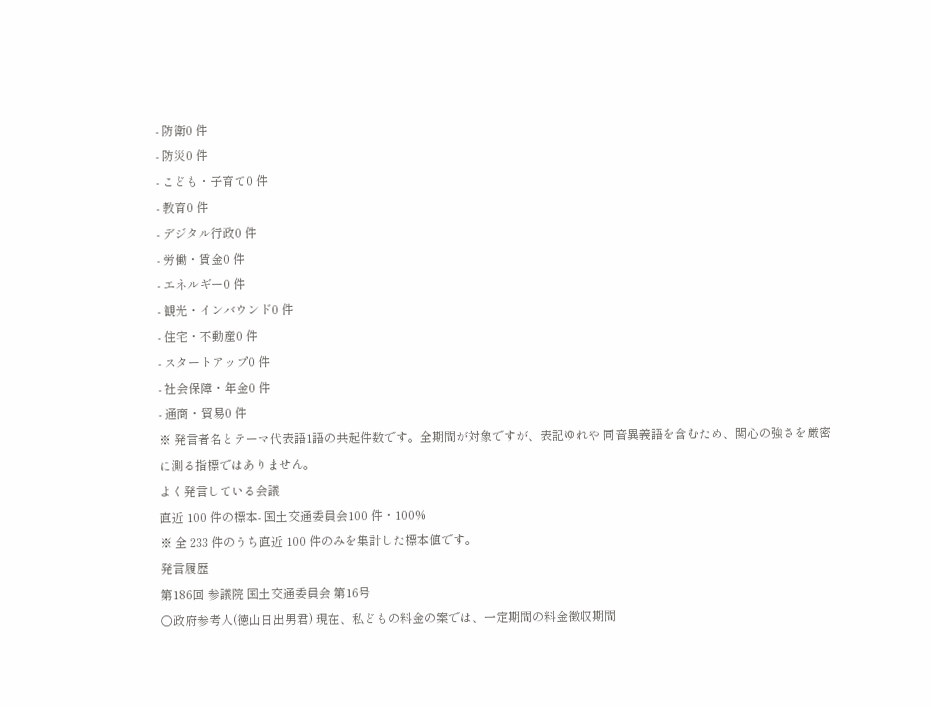- 防衛0 件
- 防災0 件
- こども・子育て0 件
- 教育0 件
- デジタル行政0 件
- 労働・賃金0 件
- エネルギー0 件
- 観光・インバウンド0 件
- 住宅・不動産0 件
- スタートアップ0 件
- 社会保障・年金0 件
- 通商・貿易0 件
※ 発言者名とテーマ代表語1語の共起件数です。全期間が対象ですが、表記ゆれや 同音異義語を含むため、関心の強さを厳密に測る指標ではありません。
よく発言している会議
直近 100 件の標本- 国土交通委員会100 件・100%
※ 全 233 件のうち直近 100 件のみを集計した標本値です。
発言履歴
第186回 参議院 国土交通委員会 第16号
○政府参考人(徳山日出男君) 現在、私どもの料金の案では、一定期間の料金徴収期間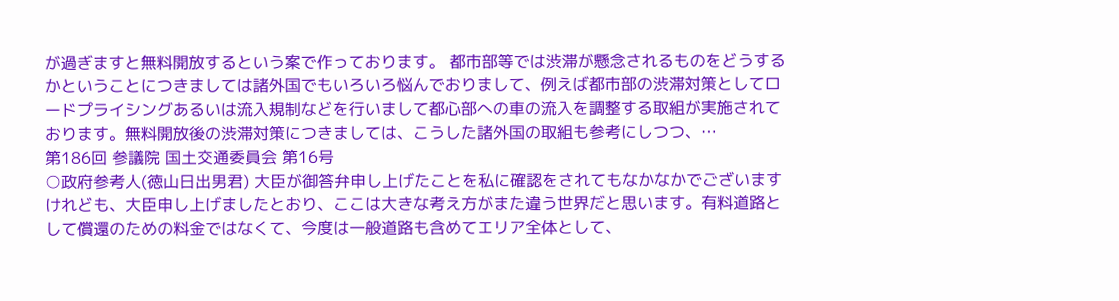が過ぎますと無料開放するという案で作っております。 都市部等では渋滞が懸念されるものをどうするかということにつきましては諸外国でもいろいろ悩んでおりまして、例えば都市部の渋滞対策としてロードプライシングあるいは流入規制などを行いまして都心部への車の流入を調整する取組が実施されております。無料開放後の渋滞対策につきましては、こうした諸外国の取組も参考にしつつ、…
第186回 参議院 国土交通委員会 第16号
○政府参考人(徳山日出男君) 大臣が御答弁申し上げたことを私に確認をされてもなかなかでございますけれども、大臣申し上げましたとおり、ここは大きな考え方がまた違う世界だと思います。有料道路として償還のための料金ではなくて、今度は一般道路も含めてエリア全体として、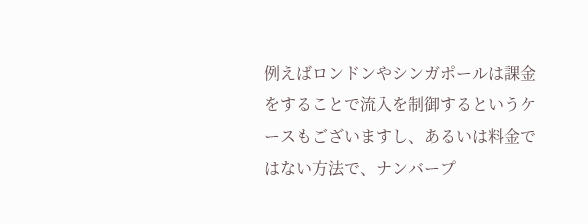例えばロンドンやシンガポールは課金をすることで流入を制御するというケースもございますし、あるいは料金ではない方法で、ナンバープ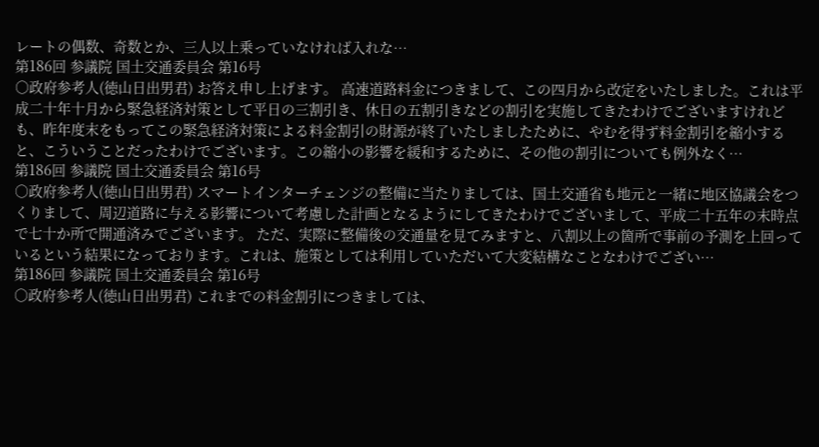レートの偶数、奇数とか、三人以上乗っていなければ入れな…
第186回 参議院 国土交通委員会 第16号
○政府参考人(徳山日出男君) お答え申し上げます。 高速道路料金につきまして、この四月から改定をいたしました。これは平成二十年十月から緊急経済対策として平日の三割引き、休日の五割引きなどの割引を実施してきたわけでございますけれども、昨年度末をもってこの緊急経済対策による料金割引の財源が終了いたしましたために、やむを得ず料金割引を縮小すると、こういうことだったわけでございます。この縮小の影響を緩和するために、その他の割引についても例外なく…
第186回 参議院 国土交通委員会 第16号
○政府参考人(徳山日出男君) スマートインターチェンジの整備に当たりましては、国土交通省も地元と一緒に地区協議会をつくりまして、周辺道路に与える影響について考慮した計画となるようにしてきたわけでございまして、平成二十五年の末時点で七十か所で開通済みでございます。 ただ、実際に整備後の交通量を見てみますと、八割以上の箇所で事前の予測を上回っているという結果になっております。これは、施策としては利用していただいて大変結構なことなわけでござい…
第186回 参議院 国土交通委員会 第16号
○政府参考人(徳山日出男君) これまでの料金割引につきましては、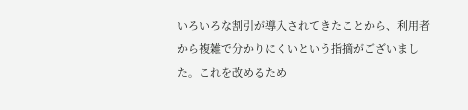いろいろな割引が導入されてきたことから、利用者から複雑で分かりにくいという指摘がございました。これを改めるため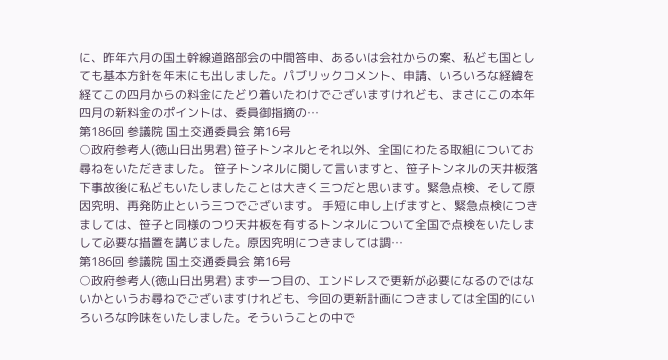に、昨年六月の国土幹線道路部会の中間答申、あるいは会社からの案、私ども国としても基本方針を年末にも出しました。パブリックコメント、申請、いろいろな経緯を経てこの四月からの料金にたどり着いたわけでございますけれども、まさにこの本年四月の新料金のポイントは、委員御指摘の…
第186回 参議院 国土交通委員会 第16号
○政府参考人(徳山日出男君) 笹子トンネルとそれ以外、全国にわたる取組についてお尋ねをいただきました。 笹子トンネルに関して言いますと、笹子トンネルの天井板落下事故後に私どもいたしましたことは大きく三つだと思います。緊急点検、そして原因究明、再発防止という三つでございます。 手短に申し上げますと、緊急点検につきましては、笹子と同様のつり天井板を有するトンネルについて全国で点検をいたしまして必要な措置を講じました。原因究明につきましては調…
第186回 参議院 国土交通委員会 第16号
○政府参考人(徳山日出男君) まず一つ目の、エンドレスで更新が必要になるのではないかというお尋ねでございますけれども、今回の更新計画につきましては全国的にいろいろな吟味をいたしました。そういうことの中で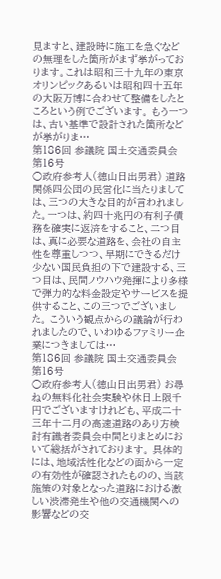見ますと、建設時に施工を急ぐなどの無理をした箇所がまず挙がっております。これは昭和三十九年の東京オリンピックあるいは昭和四十五年の大阪万博に合わせて整備をしたところという例でございます。 もう一つは、古い基準で設計された箇所などが挙がりま…
第186回 参議院 国土交通委員会 第16号
○政府参考人(徳山日出男君) 道路関係四公団の民営化に当たりましては、三つの大きな目的が言われました。一つは、約四十兆円の有利子債務を確実に返済をすること、二つ目は、真に必要な道路を、会社の自主性を尊重しつつ、早期にできるだけ少ない国民負担の下で建設する、三つ目は、民間ノウハウ発揮により多様で弾力的な料金設定やサービスを提供すること、この三つでございました。 こういう観点からの議論が行われましたので、いわゆるファミリー企業につきましては…
第186回 参議院 国土交通委員会 第16号
○政府参考人(徳山日出男君) お尋ねの無料化社会実験や休日上限千円でございますけれども、平成二十三年十二月の高速道路のあり方検討有識者委員会中間とりまとめにおいて総括がされております。 具体的には、地域活性化などの面から一定の有効性が確認されたものの、当該施策の対象となった道路における激しい渋滞発生や他の交通機関への影響などの交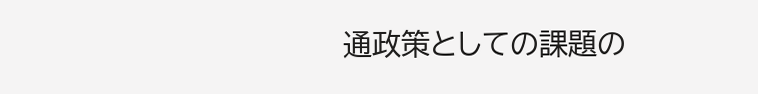通政策としての課題の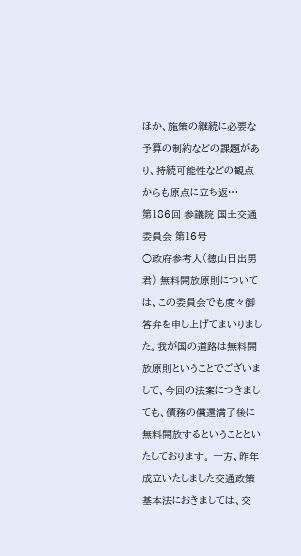ほか、施策の継続に必要な予算の制約などの課題があり、持続可能性などの観点からも原点に立ち返…
第186回 参議院 国土交通委員会 第16号
○政府参考人(徳山日出男君) 無料開放原則については、この委員会でも度々御答弁を申し上げてまいりました。我が国の道路は無料開放原則ということでございまして、今回の法案につきましても、債務の償還満了後に無料開放するということといたしております。 一方、昨年成立いたしました交通政策基本法におきましては、交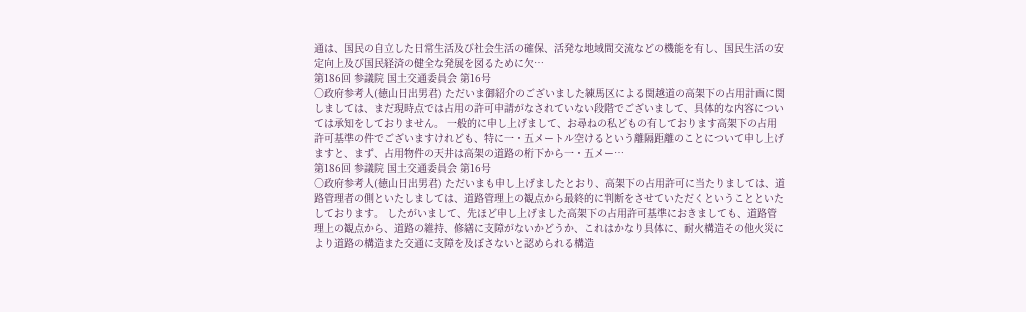通は、国民の自立した日常生活及び社会生活の確保、活発な地域間交流などの機能を有し、国民生活の安定向上及び国民経済の健全な発展を図るために欠…
第186回 参議院 国土交通委員会 第16号
○政府参考人(徳山日出男君) ただいま御紹介のございました練馬区による関越道の高架下の占用計画に関しましては、まだ現時点では占用の許可申請がなされていない段階でございまして、具体的な内容については承知をしておりません。 一般的に申し上げまして、お尋ねの私どもの有しております高架下の占用許可基準の件でございますけれども、特に一・五メートル空けるという離隔距離のことについて申し上げますと、まず、占用物件の天井は高架の道路の桁下から一・五メー…
第186回 参議院 国土交通委員会 第16号
○政府参考人(徳山日出男君) ただいまも申し上げましたとおり、高架下の占用許可に当たりましては、道路管理者の側といたしましては、道路管理上の観点から最終的に判断をさせていただくということといたしております。 したがいまして、先ほど申し上げました高架下の占用許可基準におきましても、道路管理上の観点から、道路の維持、修繕に支障がないかどうか、これはかなり具体に、耐火構造その他火災により道路の構造また交通に支障を及ぼさないと認められる構造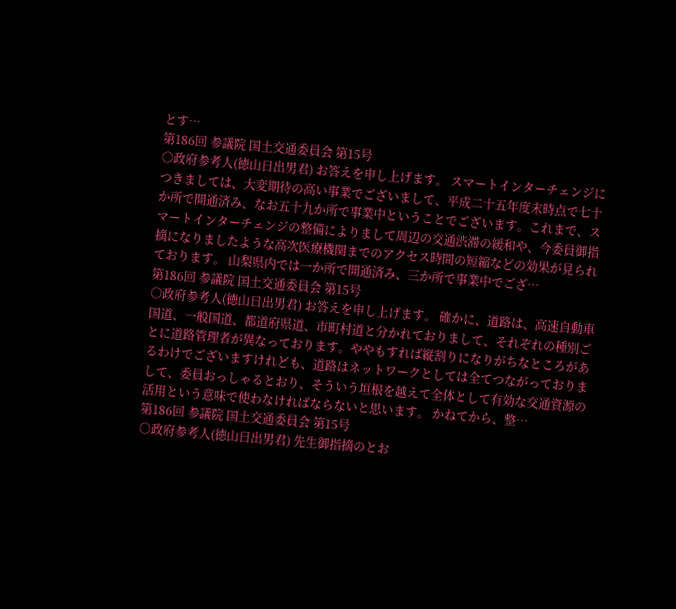とす…
第186回 参議院 国土交通委員会 第15号
○政府参考人(徳山日出男君) お答えを申し上げます。 スマートインターチェンジにつきましては、大変期待の高い事業でございまして、平成二十五年度末時点で七十か所で開通済み、なお五十九か所で事業中ということでございます。これまで、スマートインターチェンジの整備によりまして周辺の交通渋滞の緩和や、今委員御指摘になりましたような高次医療機関までのアクセス時間の短縮などの効果が見られております。 山梨県内では一か所で開通済み、三か所で事業中でござ…
第186回 参議院 国土交通委員会 第15号
○政府参考人(徳山日出男君) お答えを申し上げます。 確かに、道路は、高速自動車国道、一般国道、都道府県道、市町村道と分かれておりまして、それぞれの種別ごとに道路管理者が異なっております。ややもすれば縦割りになりがちなところがあるわけでございますけれども、道路はネットワークとしては全てつながっておりまして、委員おっしゃるとおり、そういう垣根を越えて全体として有効な交通資源の活用という意味で使わなければならないと思います。 かねてから、整…
第186回 参議院 国土交通委員会 第15号
○政府参考人(徳山日出男君) 先生御指摘のとお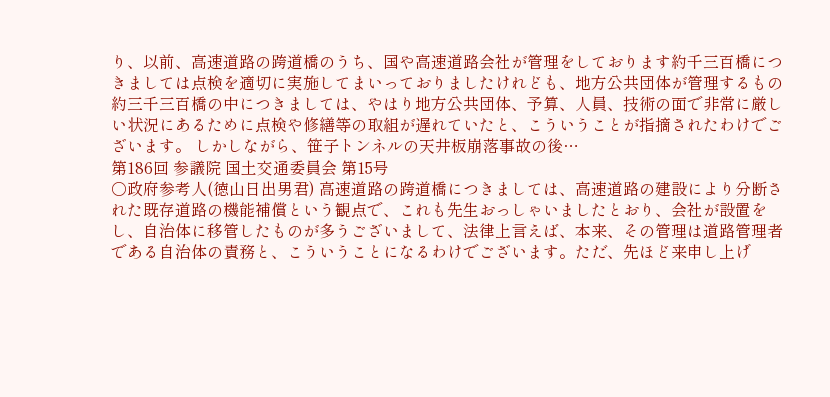り、以前、高速道路の跨道橋のうち、国や高速道路会社が管理をしております約千三百橋につきましては点検を適切に実施してまいっておりましたけれども、地方公共団体が管理するもの約三千三百橋の中につきましては、やはり地方公共団体、予算、人員、技術の面で非常に厳しい状況にあるために点検や修繕等の取組が遅れていたと、こういうことが指摘されたわけでございます。 しかしながら、笹子トンネルの天井板崩落事故の後…
第186回 参議院 国土交通委員会 第15号
○政府参考人(徳山日出男君) 高速道路の跨道橋につきましては、高速道路の建設により分断された既存道路の機能補償という観点で、これも先生おっしゃいましたとおり、会社が設置をし、自治体に移管したものが多うございまして、法律上言えば、本来、その管理は道路管理者である自治体の責務と、こういうことになるわけでございます。ただ、先ほど来申し上げ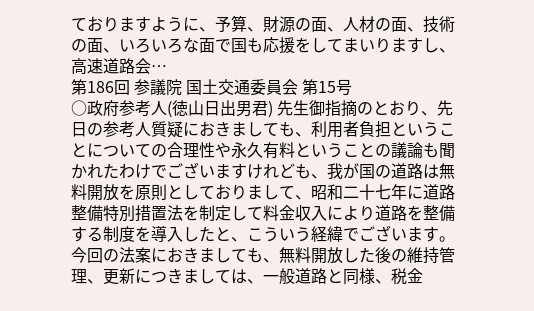ておりますように、予算、財源の面、人材の面、技術の面、いろいろな面で国も応援をしてまいりますし、高速道路会…
第186回 参議院 国土交通委員会 第15号
○政府参考人(徳山日出男君) 先生御指摘のとおり、先日の参考人質疑におきましても、利用者負担ということについての合理性や永久有料ということの議論も聞かれたわけでございますけれども、我が国の道路は無料開放を原則としておりまして、昭和二十七年に道路整備特別措置法を制定して料金収入により道路を整備する制度を導入したと、こういう経緯でございます。 今回の法案におきましても、無料開放した後の維持管理、更新につきましては、一般道路と同様、税金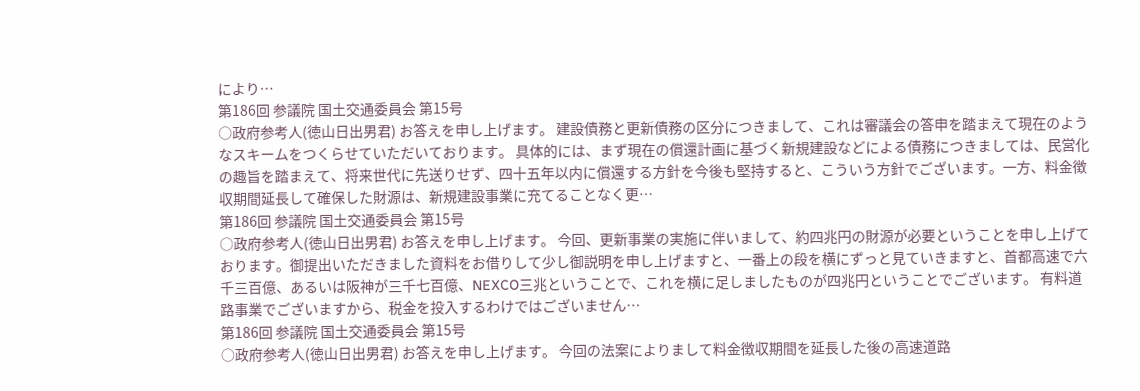により…
第186回 参議院 国土交通委員会 第15号
○政府参考人(徳山日出男君) お答えを申し上げます。 建設債務と更新債務の区分につきまして、これは審議会の答申を踏まえて現在のようなスキームをつくらせていただいております。 具体的には、まず現在の償還計画に基づく新規建設などによる債務につきましては、民営化の趣旨を踏まえて、将来世代に先送りせず、四十五年以内に償還する方針を今後も堅持すると、こういう方針でございます。一方、料金徴収期間延長して確保した財源は、新規建設事業に充てることなく更…
第186回 参議院 国土交通委員会 第15号
○政府参考人(徳山日出男君) お答えを申し上げます。 今回、更新事業の実施に伴いまして、約四兆円の財源が必要ということを申し上げております。御提出いただきました資料をお借りして少し御説明を申し上げますと、一番上の段を横にずっと見ていきますと、首都高速で六千三百億、あるいは阪神が三千七百億、NEXCO三兆ということで、これを横に足しましたものが四兆円ということでございます。 有料道路事業でございますから、税金を投入するわけではございません…
第186回 参議院 国土交通委員会 第15号
○政府参考人(徳山日出男君) お答えを申し上げます。 今回の法案によりまして料金徴収期間を延長した後の高速道路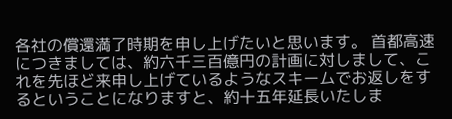各社の償還満了時期を申し上げたいと思います。 首都高速につきましては、約六千三百億円の計画に対しまして、これを先ほど来申し上げているようなスキームでお返しをするということになりますと、約十五年延長いたしま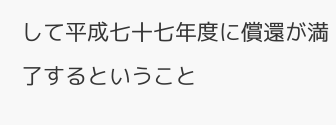して平成七十七年度に償還が満了するということ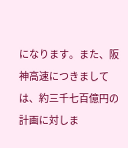になります。また、阪神高速につきましては、約三千七百億円の計画に対しま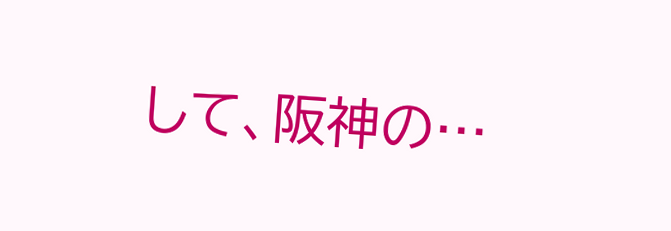して、阪神の…